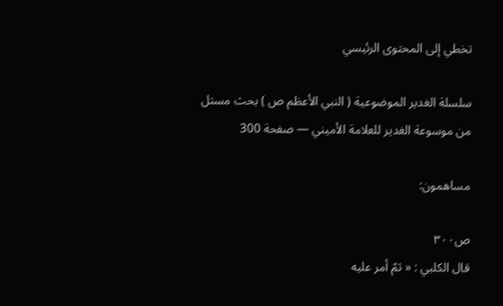تخطي إلى المحتوى الرئيسي

سلسلة الغدير الموضوعية ( النبي الأعظم ص ) بحث مستل من موسوعة الغدير للعلامة الأميني — صفحة 300

مساهمون:

ص٣٠٠
قال الكلبي : « ثمّ أمر عليه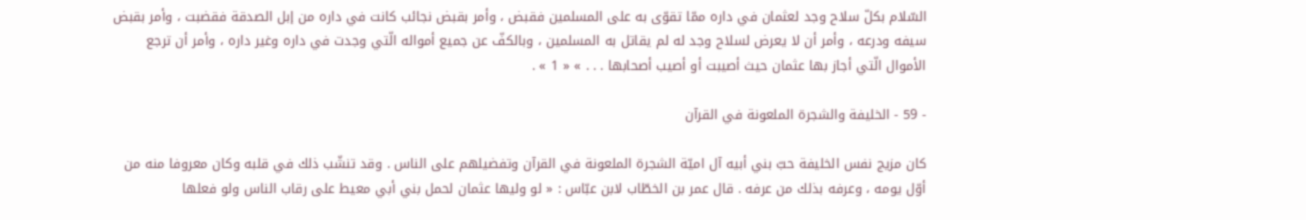السّلام بكلّ سلاح وجد لعثمان في داره ممّا تقوّى به على المسلمين فقبض ، وأمر بقبض نجائب كانت في داره من إبل الصدقة فقضبت ، وأمر بقبض سيفه ودرعه ، وأمر أن لا يعرض لسلاح وجد له لم يقاتل به المسلمين ، وبالكفّ عن جميع أمواله الّتي وجدت في داره وغير داره ، وأمر أن ترجع الأموال الّتي أجاز بها عثمان حيث أصيبت أو أصيب أصحابها . . . » « 1 » .

- 59 - الخليفة والشجرة الملعونة في القرآن

كان مزيج نفس الخليفة حبّ بني أبيه آل اميّة الشجرة الملعونة في القرآن وتفضيلهم على الناس . وقد تنشّب ذلك في قلبه وكان معروفا منه من أوّل يومه ، وعرفه بذلك من عرفه . قال عمر بن الخطّاب لابن عبّاس : « لو وليها عثمان لحمل بني أبي معيط على رقاب الناس ولو فعلها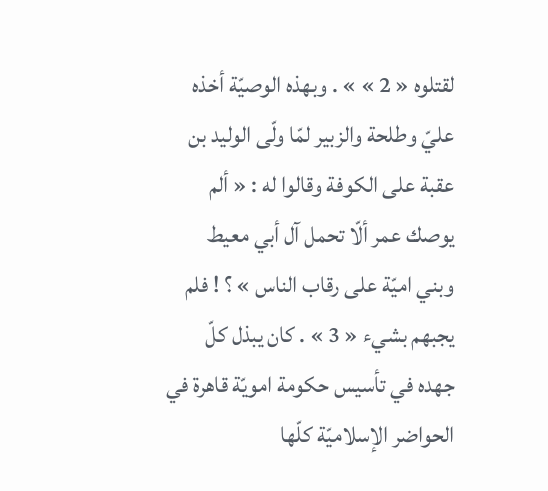لقتلوه « 2 » » . وبهذه الوصيّة أخذه عليّ وطلحة والزبير لمّا ولّى الوليد بن عقبة على الكوفة وقالوا له : « ألم يوصك عمر ألّا تحمل آل أبي معيط وبني اميّة على رقاب الناس » ؟ ! فلم يجبهم بشيء « 3 » . كان يبذل كلّ جهده في تأسيس حكومة امويّة قاهرة في الحواضر الإسلاميّة كلّها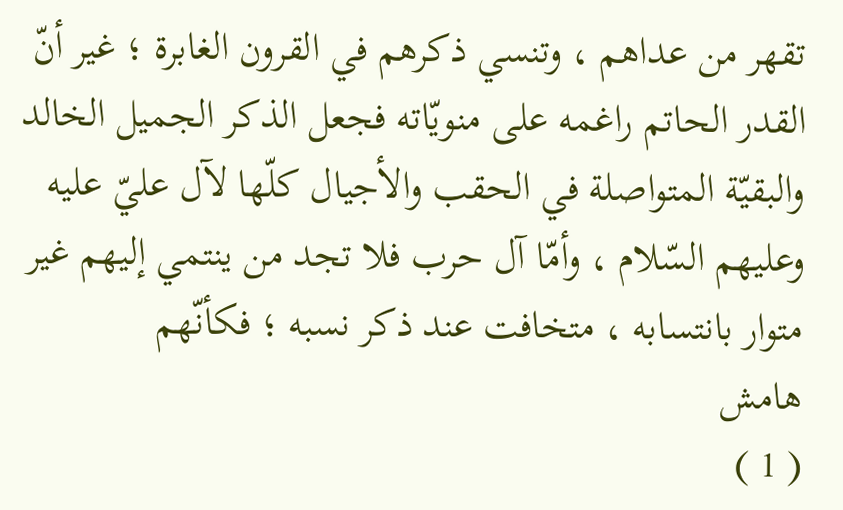تقهر من عداهم ، وتنسي ذكرهم في القرون الغابرة ؛ غير أنّ القدر الحاتم راغمه على منويّاته فجعل الذكر الجميل الخالد والبقيّة المتواصلة في الحقب والأجيال كلّها لآل عليّ عليه وعليهم السّلام ، وأمّا آل حرب فلا تجد من ينتمي إليهم غير متوار بانتسابه ، متخافت عند ذكر نسبه ؛ فكأنّهم
هامش
( 1 )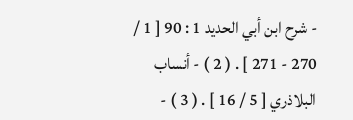- شرح ابن أبي الحديد 1 : 90 [ 1 / 270 - 271 ] . ( 2 ) - أنساب البلاذري [ 5 / 16 ] . ( 3 ) -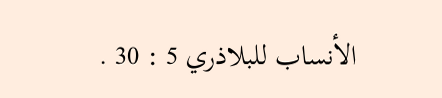الأنساب للبلاذري 5 : 30 .